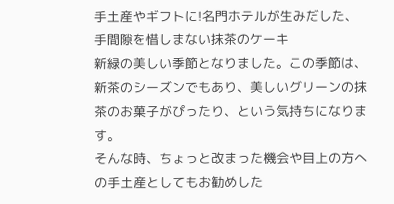手土産やギフトに!名門ホテルが生みだした、手間隙を惜しまない抹茶のケーキ
新緑の美しい季節となりました。この季節は、新茶のシーズンでもあり、美しいグリーンの抹茶のお菓子がぴったり、という気持ちになります。
そんな時、ちょっと改まった機会や目上の方への手土産としてもお勧めした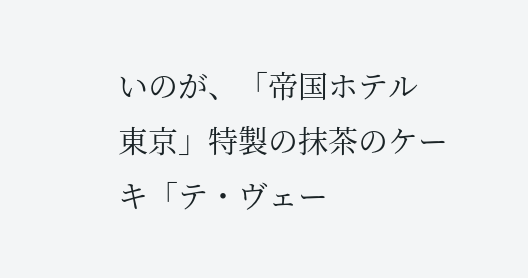いのが、「帝国ホテル 東京」特製の抹茶のケーキ「テ・ヴェー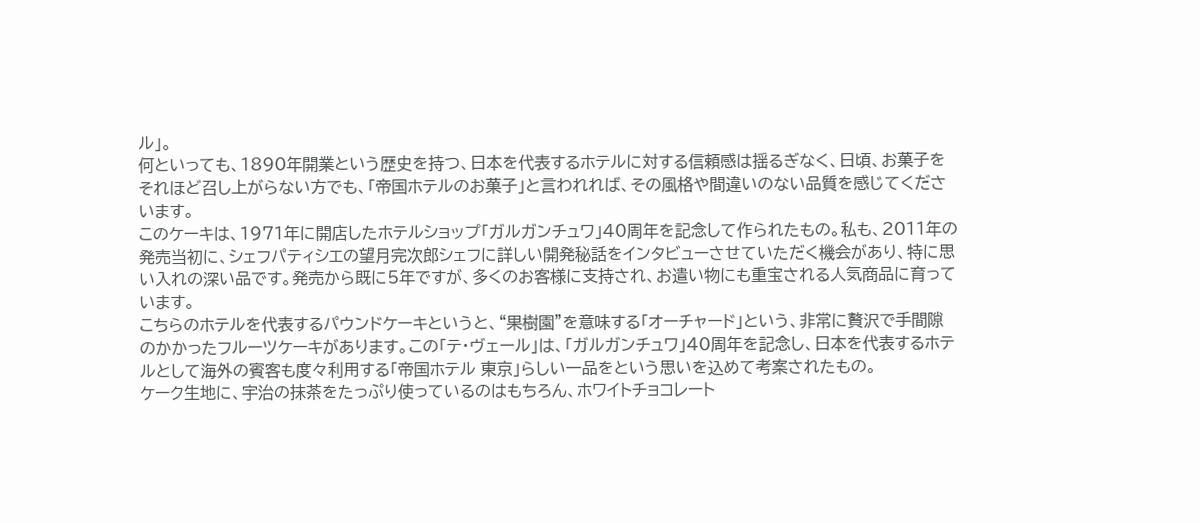ル」。
何といっても、1890年開業という歴史を持つ、日本を代表するホテルに対する信頼感は揺るぎなく、日頃、お菓子をそれほど召し上がらない方でも、「帝国ホテルのお菓子」と言われれば、その風格や間違いのない品質を感じてくださいます。
このケーキは、1971年に開店したホテルショップ「ガルガンチュワ」40周年を記念して作られたもの。私も、2011年の発売当初に、シェフパティシエの望月完次郎シェフに詳しい開発秘話をインタビューさせていただく機会があり、特に思い入れの深い品です。発売から既に5年ですが、多くのお客様に支持され、お遣い物にも重宝される人気商品に育っています。
こちらのホテルを代表するパウンドケーキというと、“果樹園”を意味する「オーチャード」という、非常に贅沢で手間隙のかかったフルーツケーキがあります。この「テ・ヴェール」は、「ガルガンチュワ」40周年を記念し、日本を代表するホテルとして海外の賓客も度々利用する「帝国ホテル 東京」らしい一品をという思いを込めて考案されたもの。
ケーク生地に、宇治の抹茶をたっぷり使っているのはもちろん、ホワイトチョコレート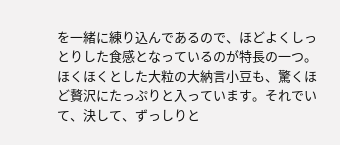を一緒に練り込んであるので、ほどよくしっとりした食感となっているのが特長の一つ。
ほくほくとした大粒の大納言小豆も、驚くほど贅沢にたっぷりと入っています。それでいて、決して、ずっしりと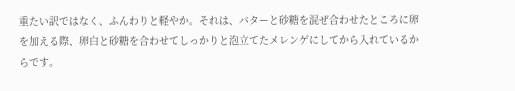重たい訳ではなく、ふんわりと軽やか。それは、バターと砂糖を混ぜ合わせたところに卵を加える際、卵白と砂糖を合わせてしっかりと泡立てたメレンゲにしてから入れているからです。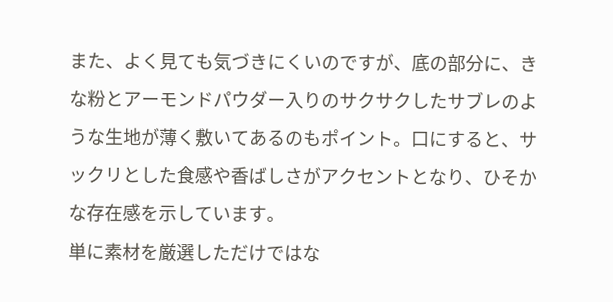また、よく見ても気づきにくいのですが、底の部分に、きな粉とアーモンドパウダー入りのサクサクしたサブレのような生地が薄く敷いてあるのもポイント。口にすると、サックリとした食感や香ばしさがアクセントとなり、ひそかな存在感を示しています。
単に素材を厳選しただけではな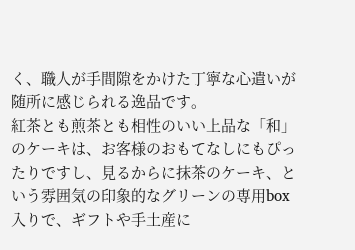く、職人が手間隙をかけた丁寧な心遣いが随所に感じられる逸品です。
紅茶とも煎茶とも相性のいい上品な「和」のケーキは、お客様のおもてなしにもぴったりですし、見るからに抹茶のケーキ、という雰囲気の印象的なグリーンの専用box入りで、ギフトや手土産に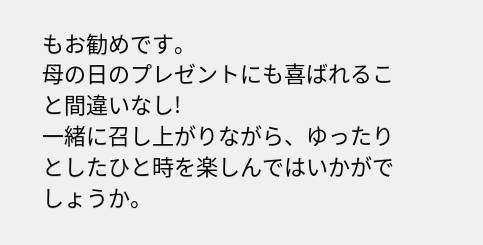もお勧めです。
母の日のプレゼントにも喜ばれること間違いなし!
一緒に召し上がりながら、ゆったりとしたひと時を楽しんではいかがでしょうか。